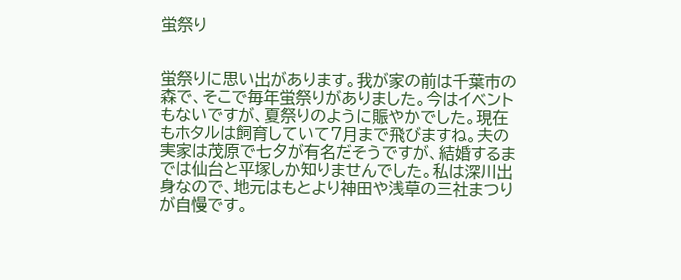蛍祭り


蛍祭りに思い出があります。我が家の前は千葉市の森で、そこで毎年蛍祭りがありました。今はイベントもないですが、夏祭りのように賑やかでした。現在もホタルは飼育していて7月まで飛びますね。夫の実家は茂原で七夕が有名だそうですが、結婚するまでは仙台と平塚しか知りませんでした。私は深川出身なので、地元はもとより神田や浅草の三社まつりが自慢です。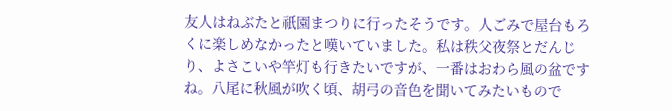友人はねぶたと祇園まつりに行ったそうです。人ごみで屋台もろくに楽しめなかったと嘆いていました。私は秩父夜祭とだんじり、よさこいや竿灯も行きたいですが、一番はおわら風の盆ですね。八尾に秋風が吹く頃、胡弓の音色を聞いてみたいもので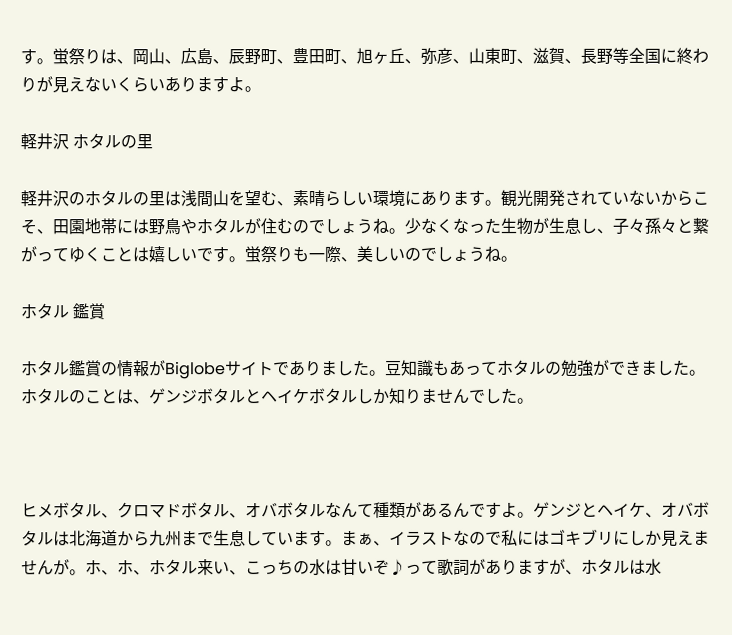す。蛍祭りは、岡山、広島、辰野町、豊田町、旭ヶ丘、弥彦、山東町、滋賀、長野等全国に終わりが見えないくらいありますよ。

軽井沢 ホタルの里

軽井沢のホタルの里は浅間山を望む、素晴らしい環境にあります。観光開発されていないからこそ、田園地帯には野鳥やホタルが住むのでしょうね。少なくなった生物が生息し、子々孫々と繋がってゆくことは嬉しいです。蛍祭りも一際、美しいのでしょうね。

ホタル 鑑賞

ホタル鑑賞の情報がBiglobeサイトでありました。豆知識もあってホタルの勉強ができました。ホタルのことは、ゲンジボタルとヘイケボタルしか知りませんでした。



ヒメボタル、クロマドボタル、オバボタルなんて種類があるんですよ。ゲンジとヘイケ、オバボタルは北海道から九州まで生息しています。まぁ、イラストなので私にはゴキブリにしか見えませんが。ホ、ホ、ホタル来い、こっちの水は甘いぞ♪って歌詞がありますが、ホタルは水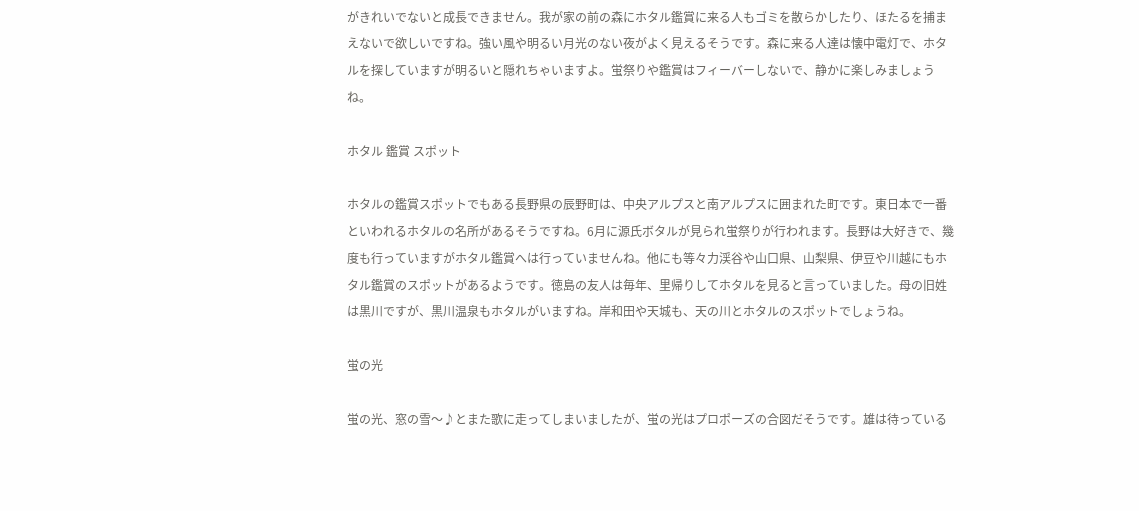がきれいでないと成長できません。我が家の前の森にホタル鑑賞に来る人もゴミを散らかしたり、ほたるを捕まえないで欲しいですね。強い風や明るい月光のない夜がよく見えるそうです。森に来る人達は懐中電灯で、ホタルを探していますが明るいと隠れちゃいますよ。蛍祭りや鑑賞はフィーバーしないで、静かに楽しみましょうね。

ホタル 鑑賞 スポット

ホタルの鑑賞スポットでもある長野県の辰野町は、中央アルプスと南アルプスに囲まれた町です。東日本で一番といわれるホタルの名所があるそうですね。6月に源氏ボタルが見られ蛍祭りが行われます。長野は大好きで、幾度も行っていますがホタル鑑賞へは行っていませんね。他にも等々力渓谷や山口県、山梨県、伊豆や川越にもホタル鑑賞のスポットがあるようです。徳島の友人は毎年、里帰りしてホタルを見ると言っていました。母の旧姓は黒川ですが、黒川温泉もホタルがいますね。岸和田や天城も、天の川とホタルのスポットでしょうね。

蛍の光

蛍の光、窓の雪〜♪とまた歌に走ってしまいましたが、蛍の光はプロポーズの合図だそうです。雄は待っている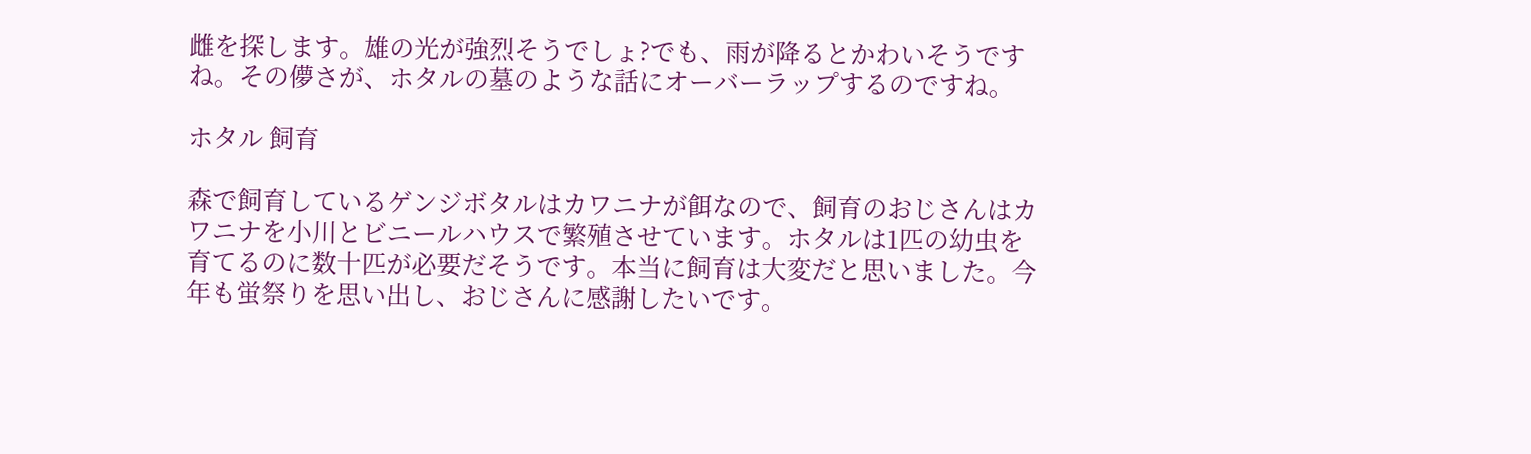雌を探します。雄の光が強烈そうでしょ?でも、雨が降るとかわいそうですね。その儚さが、ホタルの墓のような話にオーバーラップするのですね。

ホタル 飼育

森で飼育しているゲンジボタルはカワニナが餌なので、飼育のおじさんはカワニナを小川とビニールハウスで繁殖させています。ホタルは1匹の幼虫を育てるのに数十匹が必要だそうです。本当に飼育は大変だと思いました。今年も蛍祭りを思い出し、おじさんに感謝したいです。